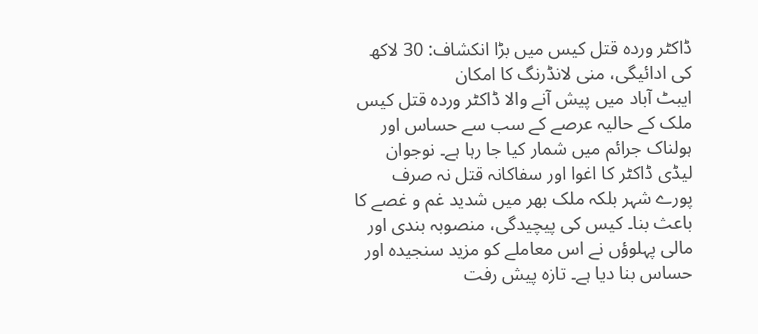ڈاکٹر وردہ قتل کیس میں بڑا انکشاف: 30 لاکھ کی ادائیگی، منی لانڈرنگ کا امکان
ایبٹ آباد میں پیش آنے والا ڈاکٹر وردہ قتل کیس ملک کے حالیہ عرصے کے سب سے حساس اور ہولناک جرائم میں شمار کیا جا رہا ہے۔ نوجوان لیڈی ڈاکٹر کا اغوا اور سفاکانہ قتل نہ صرف پورے شہر بلکہ ملک بھر میں شدید غم و غصے کا باعث بنا۔ کیس کی پیچیدگی، منصوبہ بندی اور مالی پہلوؤں نے اس معاملے کو مزید سنجیدہ اور حساس بنا دیا ہے۔ تازہ پیش رفت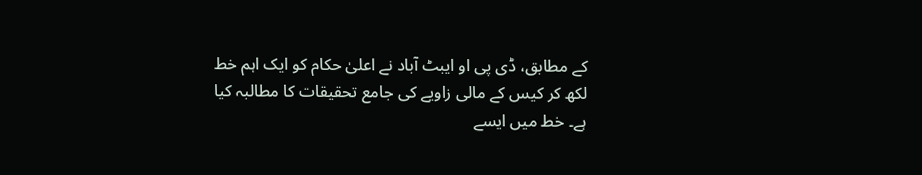کے مطابق، ڈی پی او ایبٹ آباد نے اعلیٰ حکام کو ایک اہم خط لکھ کر کیس کے مالی زاویے کی جامع تحقیقات کا مطالبہ کیا ہے۔ خط میں ایسے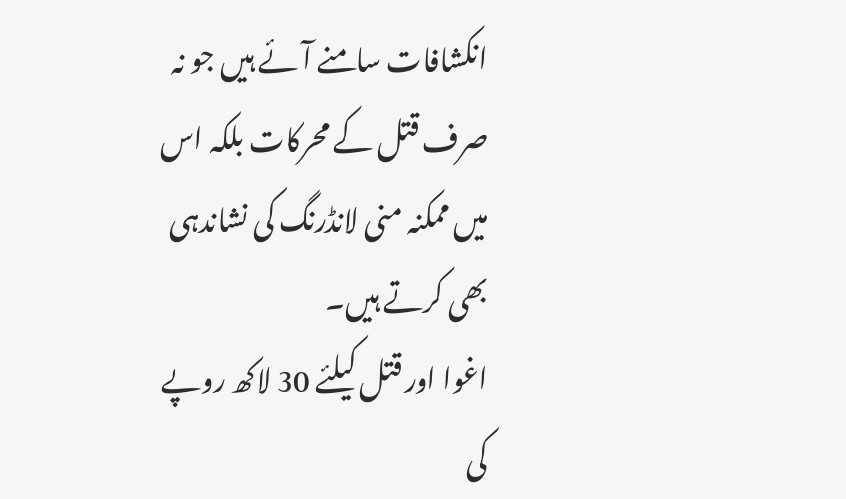انکشافات سامنے آئے ہیں جو نہ صرف قتل کے محرکات بلکہ اس میں ممکنہ منی لانڈرنگ کی نشاندہی بھی کرتے ہیں۔
اغوا اور قتل کیلئے 30 لاکھ روپے کی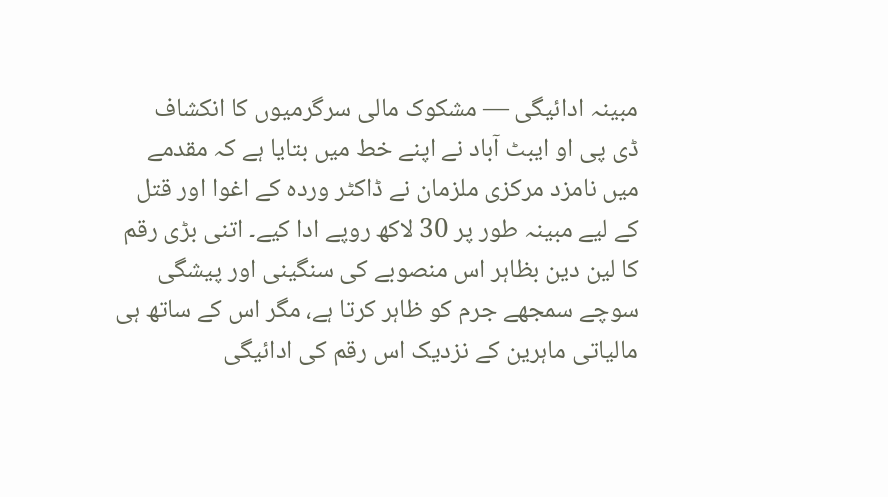مبینہ ادائیگی — مشکوک مالی سرگرمیوں کا انکشاف
ڈی پی او ایبٹ آباد نے اپنے خط میں بتایا ہے کہ مقدمے میں نامزد مرکزی ملزمان نے ڈاکٹر وردہ کے اغوا اور قتل کے لیے مبینہ طور پر 30 لاکھ روپے ادا کیے۔ اتنی بڑی رقم کا لین دین بظاہر اس منصوبے کی سنگینی اور پیشگی سوچے سمجھے جرم کو ظاہر کرتا ہے، مگر اس کے ساتھ ہی مالیاتی ماہرین کے نزدیک اس رقم کی ادائیگی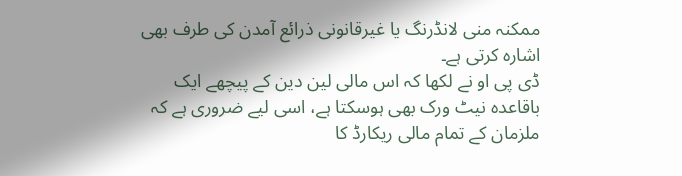ممکنہ منی لانڈرنگ یا غیرقانونی ذرائع آمدن کی طرف بھی اشارہ کرتی ہے۔
ڈی پی او نے لکھا کہ اس مالی لین دین کے پیچھے ایک باقاعدہ نیٹ ورک بھی ہوسکتا ہے، اسی لیے ضروری ہے کہ ملزمان کے تمام مالی ریکارڈ کا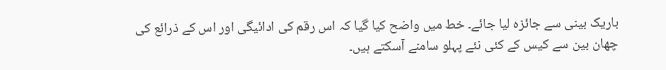باریک بینی سے جائزہ لیا جائے۔ خط میں واضح کیا گیا کہ اس رقم کی ادائیگی اور اس کے ذرائع کی چھان بین سے کیس کے کئی نئے پہلو سامنے آسکتے ہیں۔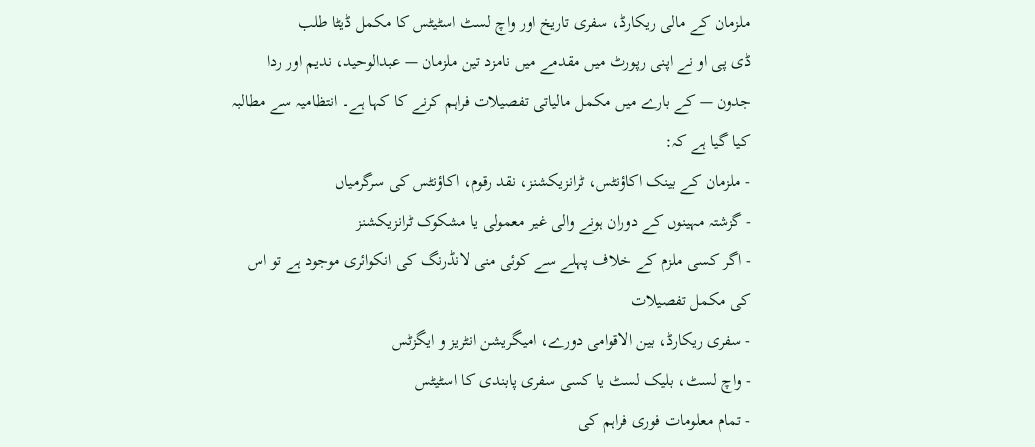ملزمان کے مالی ریکارڈ، سفری تاریخ اور واچ لسٹ اسٹیٹس کا مکمل ڈیٹا طلب
ڈی پی او نے اپنی رپورٹ میں مقدمے میں نامزد تین ملزمان — عبدالوحید، ندیم اور ردا جدون — کے بارے میں مکمل مالیاتی تفصیلات فراہم کرنے کا کہا ہے۔ انتظامیہ سے مطالبہ کیا گیا ہے کہ:
- ملزمان کے بینک اکاؤنٹس، ٹرانزیکشنز، نقد رقوم، اکاؤنٹس کی سرگرمیاں
- گزشتہ مہینوں کے دوران ہونے والی غیر معمولی یا مشکوک ٹرانزیکشنز
- اگر کسی ملزم کے خلاف پہلے سے کوئی منی لانڈرنگ کی انکوائری موجود ہے تو اس کی مکمل تفصیلات
- سفری ریکارڈ، بین الاقوامی دورے، امیگریشن انٹریز و ایگزٹس
- واچ لسٹ، بلیک لسٹ یا کسی سفری پابندی کا اسٹیٹس
- تمام معلومات فوری فراہم کی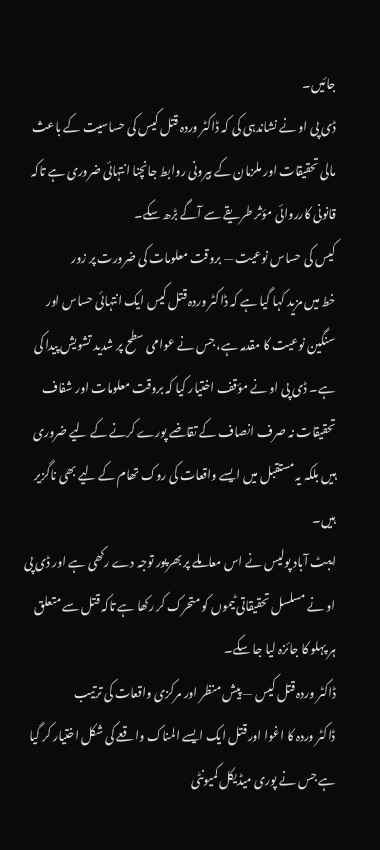جائیں۔
ڈی پی او نے نشاندہی کی کہ ڈاکٹر وردہ قتل کیس کی حساسیت کے باعث مالی تحقیقات اور ملزمان کے بیرونی روابط جانچنا انتہائی ضروری ہے تاکہ قانونی کارروائی مؤثر طریقے سے آگے بڑھ سکے۔
کیس کی حساس نوعیت — بروقت معلومات کی ضرورت پر زور
خط میں مزید کہا گیا ہے کہ ڈاکٹر وردہ قتل کیس ایک انتہائی حساس اور سنگین نوعیت کا مقدمہ ہے، جس نے عوامی سطح پر شدید تشویش پیدا کی ہے۔ ڈی پی او نے مؤقف اختیار کیا کہ بروقت معلومات اور شفاف تحقیقات نہ صرف انصاف کے تقاضے پورے کرنے کے لیے ضروری ہیں بلکہ یہ مستقبل میں ایسے واقعات کی روک تھام کے لیے بھی ناگزیر ہیں۔
ایبٹ آباد پولیس نے اس معاملے پر بھرپور توجہ دے رکھی ہے اور ڈی پی او نے مسلسل تحقیقاتی ٹیموں کو متحرک کر رکھا ہے تاکہ قتل سے متعلق ہر پہلو کا جائزہ لیا جا سکے۔
ڈاکٹر وردہ قتل کیس — پیش منظر اور مرکزی واقعات کی ترتیب
ڈاکٹر وردہ کا اغوا اور قتل ایک ایسے المناک واقعے کی شکل اختیار کر گیا ہے جس نے پوری میڈیکل کمیونٹی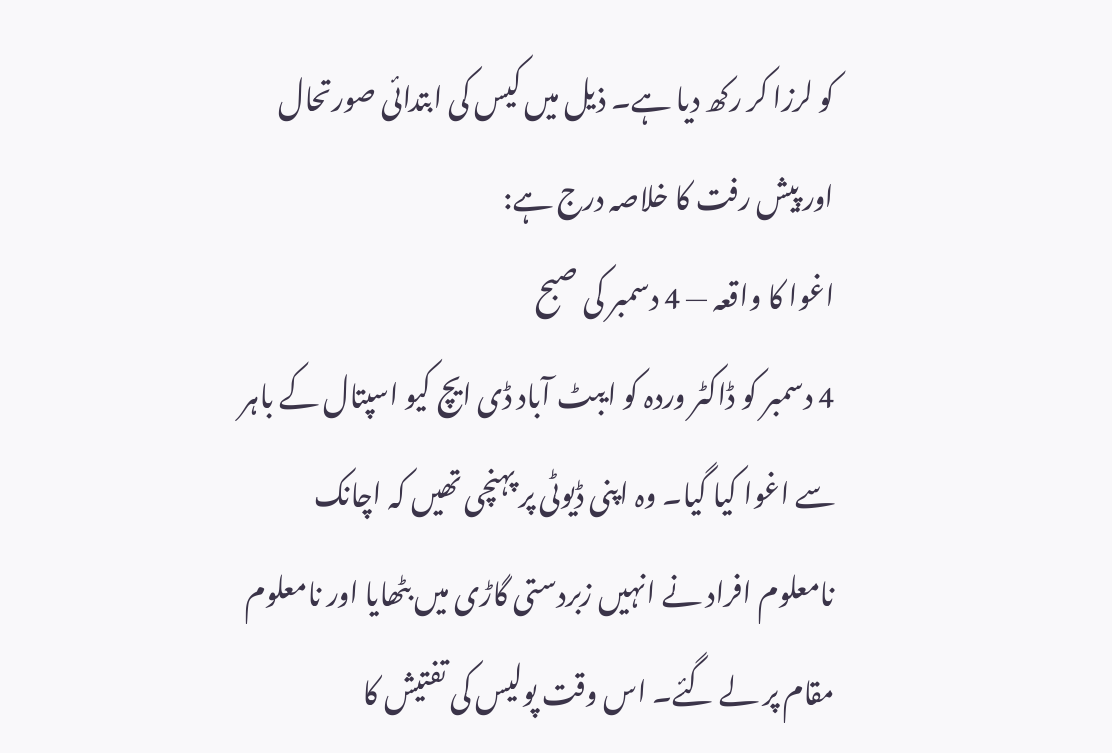کو لرزا کر رکھ دیا ہے۔ ذیل میں کیس کی ابتدائی صورتحال اور پیش رفت کا خلاصہ درج ہے:
اغوا کا واقعہ — 4 دسمبر کی صبح
4 دسمبر کو ڈاکٹر وردہ کو ایبٹ آباد ڈی ایچ کیو اسپتال کے باہر سے اغوا کیا گیا۔ وہ اپنی ڈیوٹی پر پہنچی تھیں کہ اچانک نامعلوم افراد نے انہیں زبردستی گاڑی میں بٹھایا اور نامعلوم مقام پر لے گئے۔ اس وقت پولیس کی تفتیش کا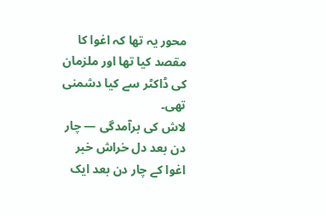محور یہ تھا کہ اغوا کا مقصد کیا تھا اور ملزمان کی ڈاکٹر سے کیا دشمنی تھی۔
لاش کی برآمدگی — چار دن بعد دل خراش خبر
اغوا کے چار دن بعد ایک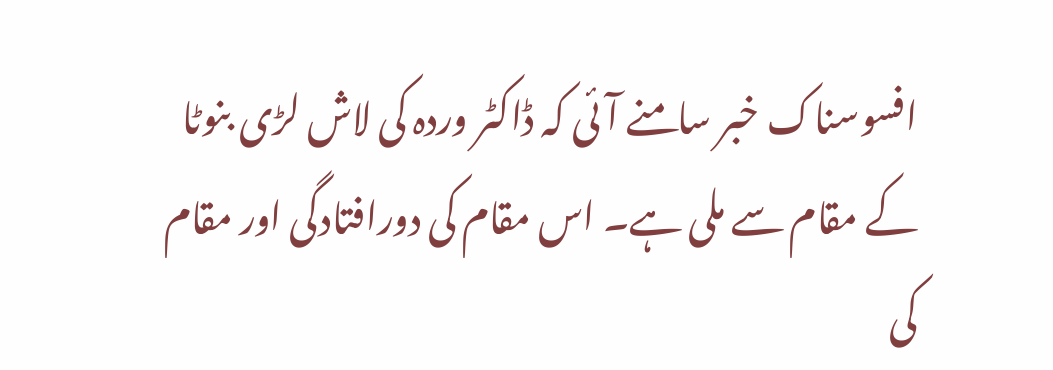افسوسناک خبر سامنے آئی کہ ڈاکٹر وردہ کی لاش لڑی بنوٹا کے مقام سے ملی ہے۔ اس مقام کی دورافتادگی اور مقام کی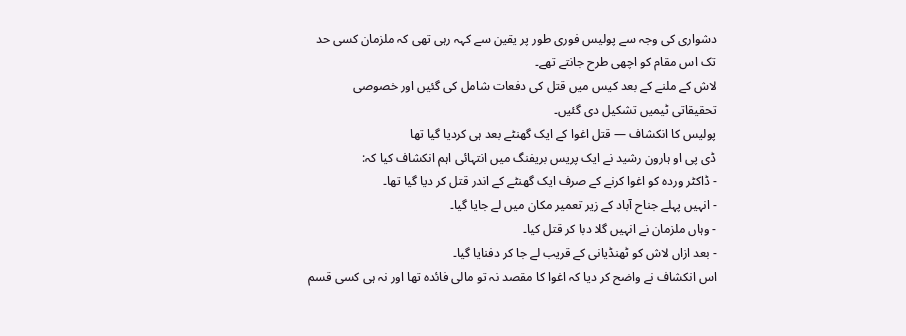دشواری کی وجہ سے پولیس فوری طور پر یقین سے کہہ رہی تھی کہ ملزمان کسی حد تک اس مقام کو اچھی طرح جانتے تھے۔
لاش کے ملنے کے بعد کیس میں قتل کی دفعات شامل کی گئیں اور خصوصی تحقیقاتی ٹیمیں تشکیل دی گئیں۔
پولیس کا انکشاف — قتل اغوا کے ایک گھنٹے بعد ہی کردیا گیا تھا
ڈی پی او ہارون رشید نے ایک پریس بریفنگ میں انتہائی اہم انکشاف کیا کہ:
- ڈاکٹر وردہ کو اغوا کرنے کے صرف ایک گھنٹے کے اندر قتل کر دیا گیا تھا۔
- انہیں پہلے جناح آباد کے زیر تعمیر مکان میں لے جایا گیا۔
- وہاں ملزمان نے انہیں گلا دبا کر قتل کیا۔
- بعد ازاں لاش کو ٹھنڈیانی کے قریب لے جا کر دفنایا گیا۔
اس انکشاف نے واضح کر دیا کہ اغوا کا مقصد نہ تو مالی فائدہ تھا اور نہ ہی کسی قسم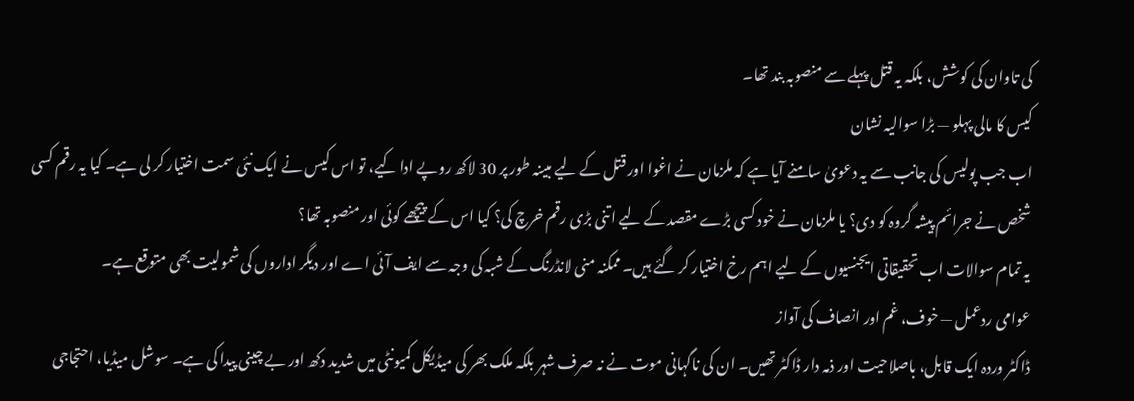کی تاوان کی کوشش، بلکہ یہ قتل پہلے سے منصوبہ بند تھا۔
کیس کا مالی پہلو — بڑا سوالیہ نشان
اب جب پولیس کی جانب سے یہ دعویٰ سامنے آیا ہے کہ ملزمان نے اغوا اور قتل کے لیے مبینہ طور پر 30 لاکھ روپے ادا کیے، تو اس کیس نے ایک نئی سمت اختیار کر لی ہے۔ کیا یہ رقم کسی شخص نے جرائم پیشہ گروہ کو دی؟ یا ملزمان نے خود کسی بڑے مقصد کے لیے اتنی بڑی رقم خرچ کی؟ کیا اس کے پیچھے کوئی اور منصوبہ تھا؟
یہ تمام سوالات اب تحقیقاتی ایجنسیوں کے لیے اہم رخ اختیار کر گئے ہیں۔ ممکنہ منی لانڈرنگ کے شبہ کی وجہ سے ایف آئی اے اور دیگر اداروں کی شمولیت بھی متوقع ہے۔
عوامی ردعمل — خوف، غم اور انصاف کی آواز
ڈاکٹر وردہ ایک قابل، باصلاحیت اور ذمہ دار ڈاکٹر تھیں۔ ان کی ناگہانی موت نے نہ صرف شہر بلکہ ملک بھر کی میڈیکل کمیونٹی میں شدید دکھ اور بے چینی پیدا کی ہے۔ سوشل میڈیا، احتجاجی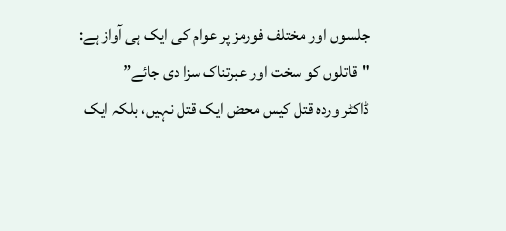جلسوں اور مختلف فورمز پر عوام کی ایک ہی آواز ہے:
"قاتلوں کو سخت اور عبرتناک سزا دی جائے”
ڈاکٹر وردہ قتل کیس محض ایک قتل نہیں، بلکہ ایک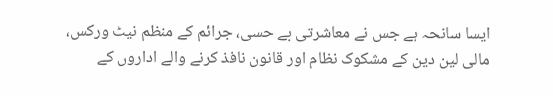ایسا سانحہ ہے جس نے معاشرتی بے حسی، جرائم کے منظم نیٹ ورکس، مالی لین دین کے مشکوک نظام اور قانون نافذ کرنے والے اداروں کے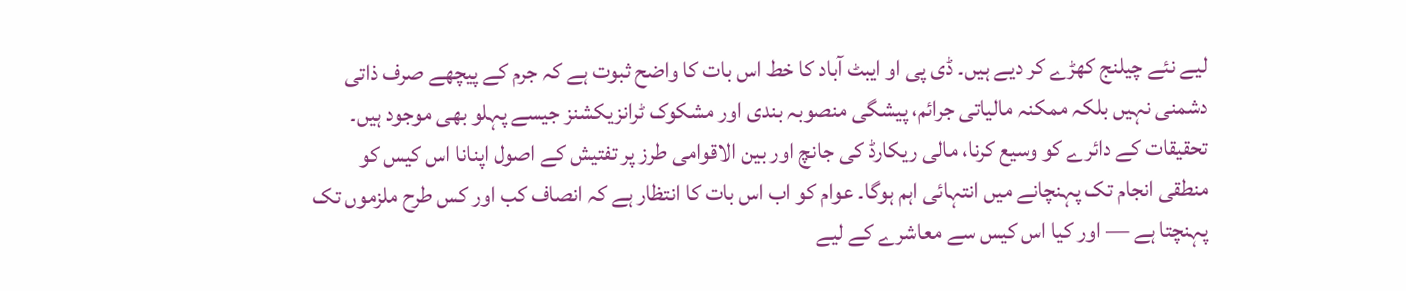لیے نئے چیلنج کھڑے کر دیے ہیں۔ ڈی پی او ایبٹ آباد کا خط اس بات کا واضح ثبوت ہے کہ جرم کے پیچھے صرف ذاتی دشمنی نہیں بلکہ ممکنہ مالیاتی جرائم، پیشگی منصوبہ بندی اور مشکوک ٹرانزیکشنز جیسے پہلو بھی موجود ہیں۔
تحقیقات کے دائرے کو وسیع کرنا، مالی ریکارڈ کی جانچ اور بین الاقوامی طرز پر تفتیش کے اصول اپنانا اس کیس کو منطقی انجام تک پہنچانے میں انتہائی اہم ہوگا۔ عوام کو اب اس بات کا انتظار ہے کہ انصاف کب اور کس طرح ملزموں تک پہنچتا ہے — اور کیا اس کیس سے معاشرے کے لیے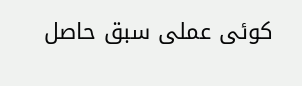کوئی عملی سبق حاصل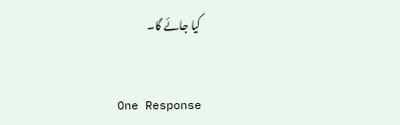کیا جائے گا۔


One Response